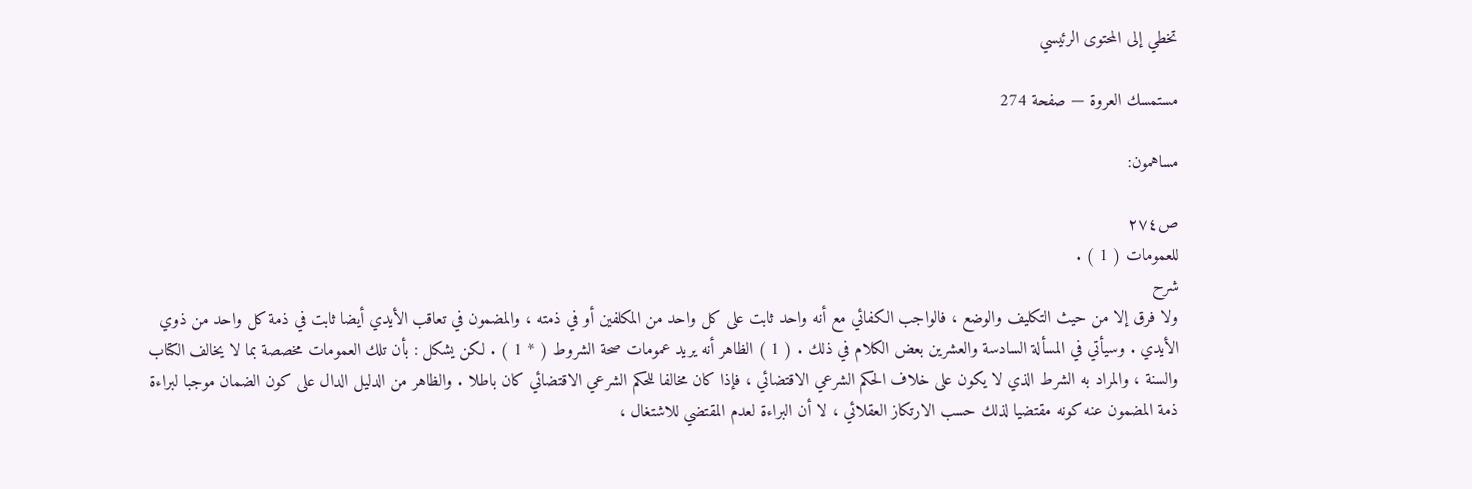تخطي إلى المحتوى الرئيسي

مستمسك العروة — صفحة 274

مساهمون:

ص٢٧٤
للعمومات ( 1 ) .
شرح
ولا فرق إلا من حيث التكليف والوضع ، فالواجب الكفائي مع أنه واحد ثابت على كل واحد من المكلفين أو في ذمته ، والمضمون في تعاقب الأيدي أيضا ثابت في ذمة كل واحد من ذوي الأيدي . وسيأتي في المسألة السادسة والعشرين بعض الكلام في ذلك . ( 1 ) الظاهر أنه يريد عمومات صحة الشروط ( * 1 ) . لكن يشكل : بأن تلك العمومات مخصصة بما لا يخالف الكتاب والسنة ، والمراد به الشرط الذي لا يكون على خلاف الحكم الشرعي الاقتضائي ، فإذا كان مخالفا للحكم الشرعي الاقتضائي كان باطلا . والظاهر من الدليل الدال على كون الضمان موجبا لبراءة ذمة المضمون عنه كونه مقتضيا لذلك حسب الارتكاز العقلائي ، لا أن البراءة لعدم المقتضي للاشتغال ،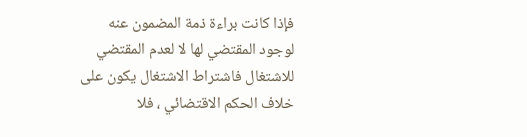فإذا كانت براءة ذمة المضمون عنه لوجود المقتضي لها لا لعدم المقتضي للاشتغال فاشتراط الاشتغال يكون على خلاف الحكم الاقتضائي ، فلا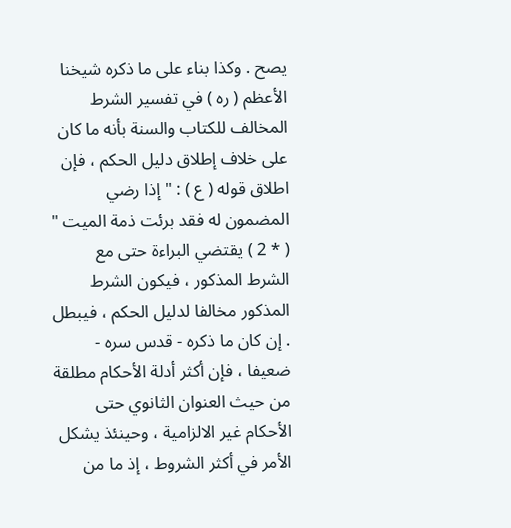يصح . وكذا بناء على ما ذكره شيخنا الأعظم ( ره ) في تفسير الشرط المخالف للكتاب والسنة بأنه ما كان على خلاف إطلاق دليل الحكم ، فإن اطلاق قوله ( ع ) : " إذا رضي المضمون له فقد برئت ذمة الميت " ( * 2 ) يقتضي البراءة حتى مع الشرط المذكور ، فيكون الشرط المذكور مخالفا لدليل الحكم ، فيبطل . إن كان ما ذكره - قدس سره - ضعيفا ، فإن أكثر أدلة الأحكام مطلقة من حيث العنوان الثانوي حتى الأحكام غير الالزامية ، وحينئذ يشكل الأمر في أكثر الشروط ، إذ ما من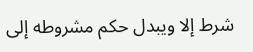شرط إلا ويبدل حكم مشروطه إلى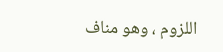اللزوم ، وهو مناف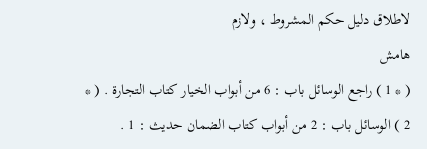لاطلاق دليل حكم المشروط ، ولازم
هامش
( * 1 ) راجع الوسائل باب : 6 من أبواب الخيار كتاب التجارة . ( * 2 ) الوسائل باب : 2 من أبواب كتاب الضمان حديث : 1 .